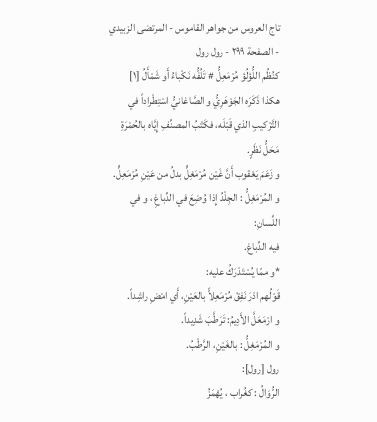تاج العروس من جواهر القاموس - المرتضى الزبيدي - الصفحة ٢٩٩ - رول رول
كنُظُم اللُّؤلُؤ مُرْمَعِلُّ # تَلُفُّه نَكْباءُ أَو شَمْأَلُ [١]
هكذا ذَكَرَه الجَوْهَرِيُّ و الصَّاغانيُّ اسْتِطْراداً في التَّرْكيبِ الذي قَبْلَه، فكَتْبُ المصنِّفِ إِيَّاه بالحُمْرَةِ مَحَلُّ نَظَرٍ.
و زَعَمَ يَعْقوب أَنَّ غَيْن مُرْمَغِلٍّ بدلُ من عَيْنِ مُرْمَعِلٍّ.
و المُرْمَغِلُّ : الجِلْدُ إِذا وُضِعَ في الدِّباغِ ، و في اللِّسانِ:
فيه الدِّباغ.
*و ممّا يُسْتَدْرَكُ عليه:
قَوْلُهم ادْرَ نَفِقْ مُرْمَعِلاًّ بالعَيْنِ، أَي امْضِ راشِداً.
و ارْمَعَلَّ الأَدِيمُ: تَرَطَّبَ شَدِيداً.
و المُرْمَغِلُّ : بالغَيْنِ، الرَّطْبُ.
رول [رول]:
الرُّوَالُ : كغُراب ، يُهْمَزُ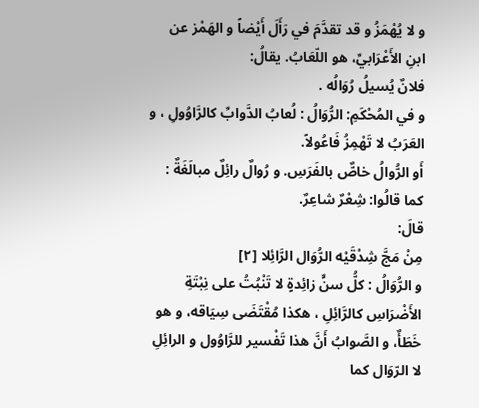و لا يُهْمَزُ و قد تقدَّمَ في رَأَلَ أَيْضاً و الهَمْز عن ابنِ الأَعْرَابيِّ، هو اللّعَابُ. يقالُ:
فلانٌ يُسيلُ رُوَالُه .
و في المُحْكَمِ: الرُّوَالُ : لُعابُ الدَّوابِّ كالرَّاوُولِ ، و العَرَبُ لا تَهْمِزُ فَاعُولاً.
أَو الرُّوالُ خاصٌّ بالفَرَسِ. و رُوالٌ رائِلٌ مبالَغَةٌ : كما قالُوا: شِعْرٌ شاعِرٌ.
قالَ:
مِنْ مَجَّ شِدْقَيْه الرُّوَال الرَّائِلا [٢]
و الرُّوَالُ : كلُّ سنٍّ زائِدةٍ لا تَنْبُتُ على نِبْتَةِ الأَضْرَاسِ كالرَّائِلِ ، هكذا مُقْتَضَى سِيَاقه، و هو خَطَأٌ، و الصَّوابُ أَنَّ هذا تَفْسير للرَّاوُول و الرائِلِ لا الرّوَال كما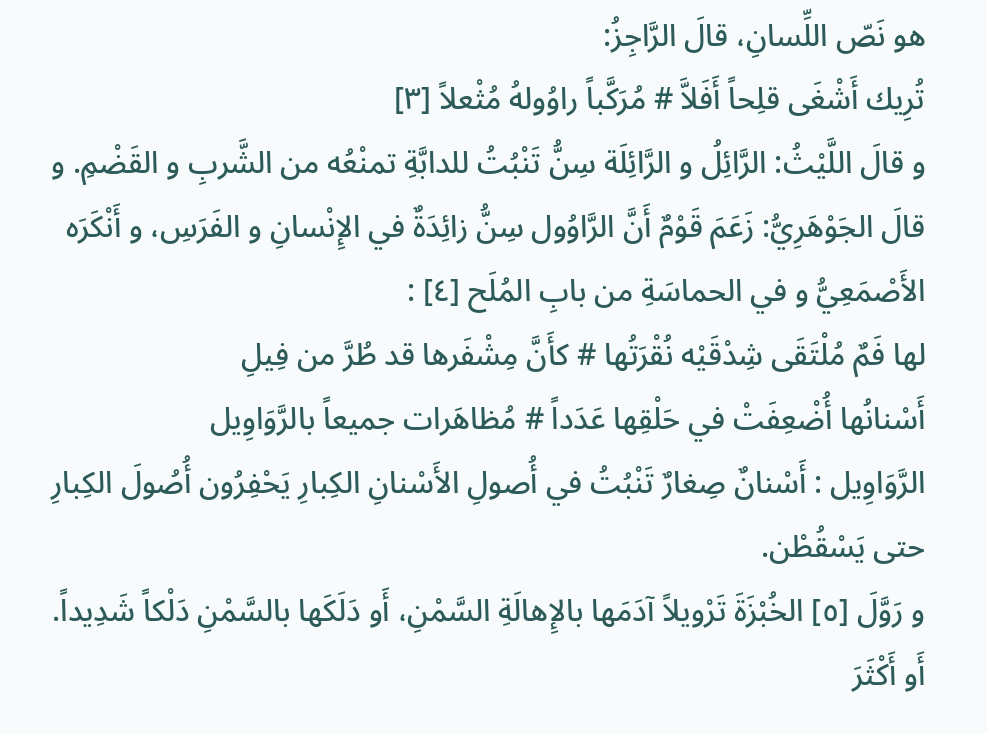هو نَصّ اللِّسانِ، قالَ الرَّاجِزُ:
تُرِيك أَشْغَى قلِحاً أَفَلاَّ # مُرَكَّباً راوُولهُ مُثْعلاً [٣]
و قالَ اللَّيْثُ: الرَّائِلُ و الرَّائِلَة سِنُّ تَنْبُتُ للدابَّةِ تمنْعُه من الشَّربِ و القَضْمِ. و قالَ الجَوْهَرِيُّ: زَعَمَ قَوْمٌ أَنَّ الرَّاوُول سِنُّ زائِدَةٌ في الإِنْسانِ و الفَرَسِ، و أَنْكَرَه الأَصْمَعِيُّ و في الحماسَةِ من بابِ المُلَح [٤] :
لها فَمٌ مُلْتَقَى شِدْقَيْه نُقْرَتُها # كأَنَّ مِشْفَرها قد طُرَّ من فِيلِ
أَسْنانُها أُضْعِفَتْ في حَلْقِها عَدَداً # مُظاهَرات جميعاً بالرَّوَاوِيل
الرَّوَاوِيل : أَسْنانٌ صِغارٌ تَنْبُتُ في أُصولِ الأَسْنانِ الكِبارِ يَحْفِرُون أُصُولَ الكِبارِ حتى يَسْقُطْن.
و رَوَّلَ [٥] الخُبْزَةَ تَرْويلاً آدَمَها بالإِهالَةِ السَّمْنِ، أَو دَلَكَها بالسَّمْنِ دَلْكاً شَدِيداً. أَو أَكْثَرَ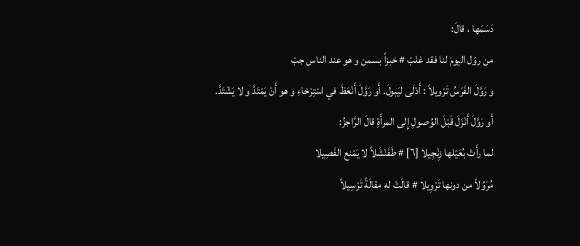دَسَمَها ، قالَ:
من روّل اليومَ لنا فقد غلبْ # خبزاً بسمن و هو عند الناس جبْ
و رَوَّلَ الفَرَسُ تَرْويلاً : أَدْلَى ليَبولَ. أَو رَوَّلَ أَنْعَظَ في اسْتِرْخاءِ و هو أَنْ يَمْتَدَّ و لا يَشْتَدَّ.
أَو رَوَّلَ أَنْزَلَ قَبْلَ الوُصولِ إِلى المرأَةِ قالَ الرَّاجزُ:
لما رأَتْ بُعَيْلها زِنْجِيلا [٦] # طَفَنْشَلاً لا يَمْنع الفَصِيلا
مُرَوِّلاً من دونها تَرْوِيلا # قالَتْ له مقالَةً تَرْسِيلاً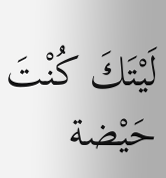لَيْتَكَ كُنْتَ حَيْضة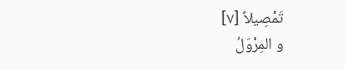تَمْصِيلاً [٧]
و المِرْوَلُ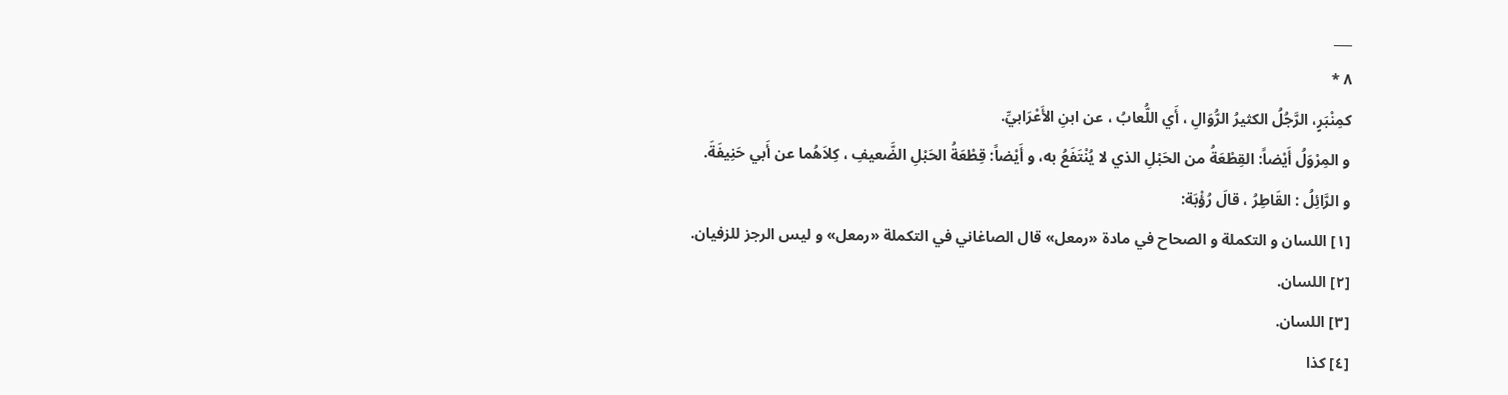___
٨ *
كمِنْبَرٍ، الرَّجُلُ الكثيرُ الرُّوَالِ ، أَي اللُّعابُ ، عن ابنِ الأَعْرَابيِّ.
و المِرْوَلُ أَيْضاً: القِطْعَةُ من الحَبْلِ الذي لا يُنْتَفَعُ به، و أَيْضاً: قِطْعَةُ الحَبْلِ الضَّعيفِ ، كِلاَهُما عن أَبي حَنِيفَةَ.
و الرَّائِلُ : القَاطِرُ ، قالَ رُؤْبَة:
[١] اللسان و التكملة و الصحاح في مادة «رمعل» قال الصاغاني في التكملة «رمعل» و ليس الرجز للزفيان.
[٢] اللسان.
[٣] اللسان.
[٤] كذا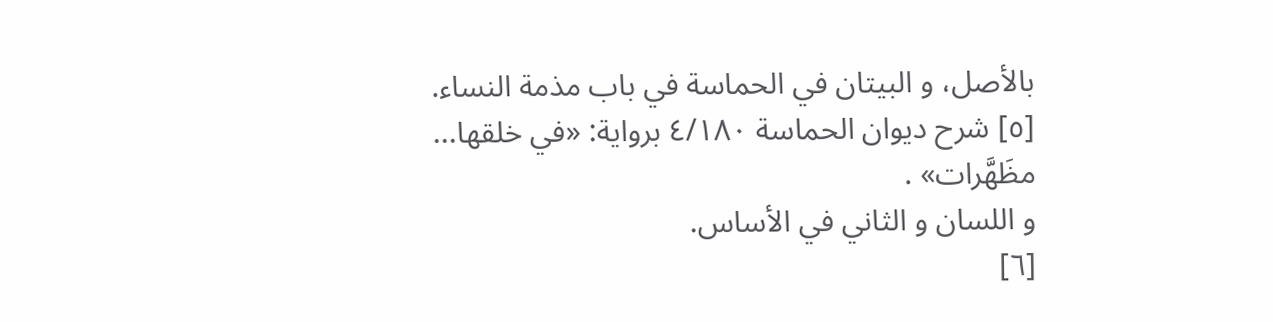بالأصل، و البيتان في الحماسة في باب مذمة النساء.
[٥] شرح ديوان الحماسة ٤/١٨٠ برواية: «في خلقها... مظَهَّرات» .
و اللسان و الثاني في الأساس.
[٦]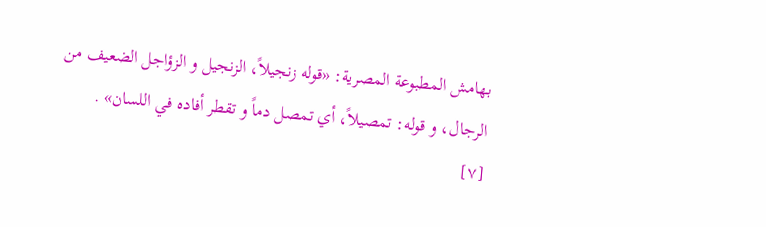بهامش المطبوعة المصرية: «قوله زنجيلاً، الزنجيل و الزؤاجل الضعيف من الرجال، و قوله: تمصيلاً، أي تمصل دماً و تقطر أفاده في اللسان» .
[٧]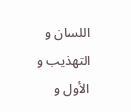اللسان و التهذيب و الأول و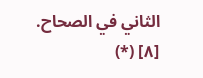الثاني في الصحاح.
[٨] (*)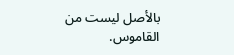بالأصل ليست من القاموس.